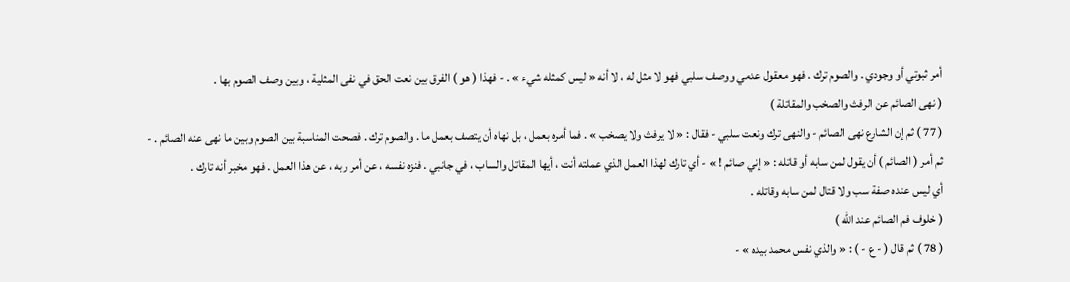أمر ثبوتي أو وجودي . والصوم ترك . فهو معقول عدمي ووصف سلبي فهو لا مثل له ، لا أنه « ليس كمثله شيء » . - فهذا ( هو ) الفرق بين نعت الحق في نفى المثلية ، وبين وصف الصوم بها .
( نهى الصائم عن الرفث والصخب والمقاتلة )
( 77 ) ثم إن الشارع نهى الصائم - والنهى ترك ونعت سلبي - فقال : « لا يرفث ولا يصخب » . فما أمره بعمل ، بل نهاه أن يتصف بعمل ما . والصوم ترك . فصحت المناسبة بين الصوم وبين ما نهى عنه الصائم . - ثم أمر ( الصائم ) أن يقول لمن سابه أو قاتله : « إني صائم ! » - أي تارك لهذا العمل الذي عملته أنت ، أيها المقاتل والساب ، في جانبي . فنزه نفسه ، عن أمر ربه ، عن هذا العمل . فهو مخبر أنه تارك .
أي ليس عنده صفة سب ولا قتال لمن سابه وقاتله .
( خلوف فم الصائم عند الله )
( 78 ) ثم قال ( - ع - ) : « والذي نفس محمد بيده » -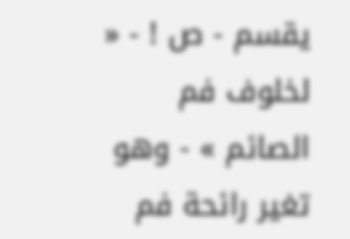يقسم - ص ! - « لخلوف فم الصائم » - وهو تغير رائحة فم